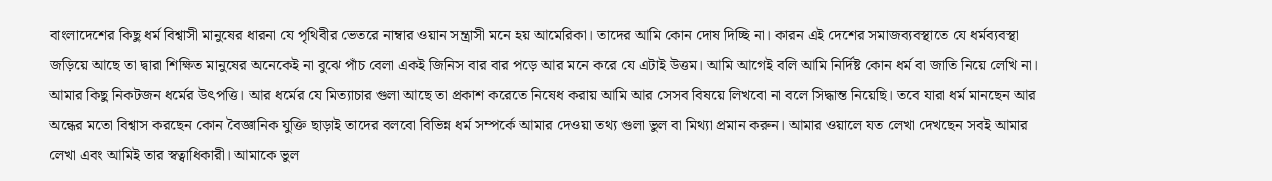বাংলাদেশের কিছু ধর্ম বিশ্বাসী মানুষের ধারনা যে পৃথিবীর ভেতরে নাম্বার ওয়ান সন্ত্রাসী মনে হয় আমেরিকা। তাদের আমি কোন দোষ দিচ্ছি না। কারন এই দেশের সমাজব্যবস্থাতে যে ধর্মব্যবস্থা জড়িয়ে আছে তা দ্বারা শিক্ষিত মানুষের অনেকেই না বুঝে পাঁচ বেলা একই জিনিস বার বার পড়ে আর মনে করে যে এটাই উত্তম। আমি আগেই বলি আমি নির্দিষ্ট কোন ধর্ম বা জাতি নিয়ে লেখি না। আমার কিছু নিকটজন ধর্মের উৎপত্তি। আর ধর্মের যে মিত্যাচার গুলা আছে তা প্রকাশ করেতে নিষেধ করায় আমি আর সেসব বিষয়ে লিখবো না বলে সিদ্ধান্ত নিয়েছি। তবে যারা ধর্ম মানছেন আর অন্ধের মতো বিশ্বাস করছেন কোন বৈজ্ঞানিক যুক্তি ছাড়াই তাদের বলবো বিভিন্ন ধর্ম সম্পর্কে আমার দেওয়া তথ্য গুলা ভুল বা মিথ্যা প্রমান করুন। আমার ওয়ালে যত লেখা দেখছেন সবই আমার লেখা এবং আমিই তার স্বত্বাধিকারী। আমাকে ভুল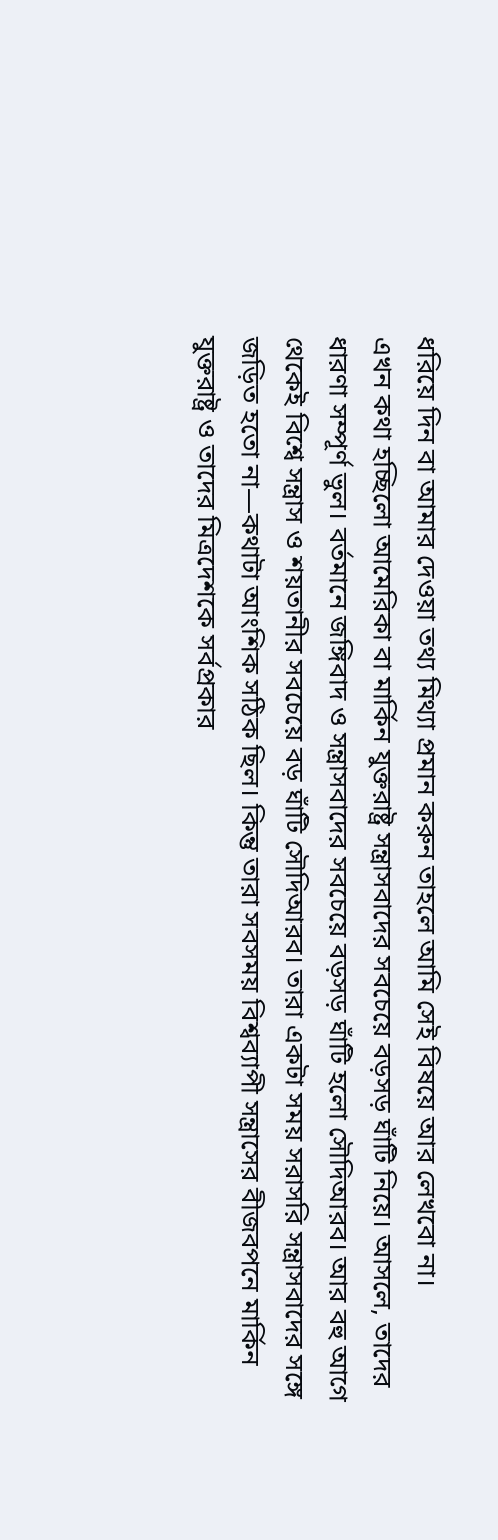ধরিয়ে দিন বা আমার দেওয়া তথ্য মিথ্যা প্রমান করুন তাহলে আমি সেই বিষয়ে আর লেখবো না।
এখন কথা হচ্ছিলো আমেরিকা বা মার্কিন যুক্তরাষ্ট্র সন্ত্রাসবাদের সবচেয়ে বড়সড় ঘাঁটি নিয়ে। আসলে, তাদের ধারণা সম্পূর্ণ ভুল। বর্তমানে জঙ্গিবাদ ও সন্ত্রাসবাদের সবচেয়ে বড়সড় ঘাঁটি হলো সৌদিআরব। আর বহু আগে থেকেই বিশ্বে সন্ত্রাস ও শয়তানীর সবচেয়ে বড় ঘাঁটি সৌদিআরব। তারা একটা সময় সরাসরি সন্ত্রাসবাদের সঙ্গে জড়িত হতো না—কথাটা আংশিক সঠিক ছিল। কিন্তু তারা সবসময় বিশ্বব্যাপী সন্ত্রাসের বীজবপনে মার্কিন যুক্তরাষ্ট্র ও তাদের মিত্রদেশকে সর্বপ্রকার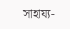সাহায্য-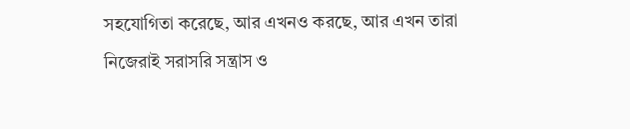সহযোগিতা করেছে, আর এখনও করছে, আর এখন তারা নিজেরাই সরাসরি সন্ত্রাস ও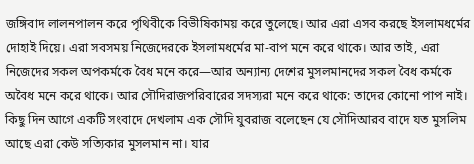জঙ্গিবাদ লালনপালন করে পৃথিবীকে বিভীষিকাময় করে তুলেছে। আর এরা এসব করছে ইসলামধর্মের দোহাই দিয়ে। এরা সবসময় নিজেদেরকে ইসলামধর্মের মা-বাপ মনে করে থাকে। আর তাই, এরা নিজেদের সকল অপকর্মকে বৈধ মনে করে—আর অন্যান্য দেশের মুসলমানদের সকল বৈধ কর্মকে অবৈধ মনে করে থাকে। আর সৌদিরাজপরিবারের সদস্যরা মনে করে থাকে: তাদের কোনো পাপ নাই। কিছু দিন আগে একটি সংবাদে দেখলাম এক সৌদি যুবরাজ বলেছেন যে সৌদিআরব বাদে যত মুসলিম আছে এরা কেউ সত্যিকার মুসলমান না। যার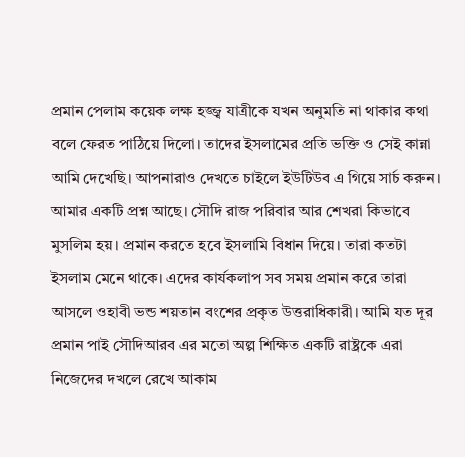প্রমান পেলাম কয়েক লক্ষ হজ্জ্ব যাত্রীকে যখন অনুমতি না থাকার কথা বলে ফেরত পাঠিয়ে দিলো। তাদের ইসলামের প্রতি ভক্তি ও সেই কান্না আমি দেখেছি। আপনারাও দেখতে চাইলে ইউটিউব এ গিয়ে সার্চ করুন।
আমার একটি প্রশ্ন আছে। সৌদি রাজ পরিবার আর শেখরা কিভাবে মুসলিম হয়। প্রমান করতে হবে ইসলামি বিধান দিয়ে। তারা কতটা ইসলাম মেনে থাকে। এদের কার্যকলাপ সব সময় প্রমান করে তারা আসলে ওহাবী ভন্ড শয়তান বংশের প্রকৃত উত্তরাধিকারী। আমি যত দূর প্রমান পাই সৌদিআরব এর মতো অল্প শিক্ষিত একটি রাষ্ট্রকে এরা নিজেদের দখলে রেখে আকাম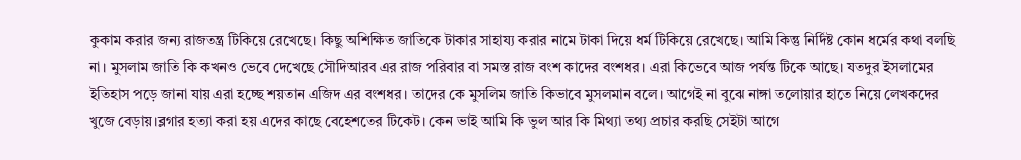কুকাম করার জন্য রাজতন্ত্র টিকিয়ে রেখেছে। কিছু অশিক্ষিত জাতিকে টাকার সাহায্য করার নামে টাকা দিয়ে ধর্ম টিকিয়ে রেখেছে। আমি কিন্তু নির্দিষ্ট কোন ধর্মের কথা বলছি না। মুসলাম জাতি কি কখনও ভেবে দেখেছে সৌদিআরব এর রাজ পরিবার বা সমস্ত রাজ বংশ কাদের বংশধর। এরা কিভেবে আজ পর্যন্ত টিকে আছে। যতদুর ইসলামের ইতিহাস পড়ে জানা যায় এরা হচ্ছে শয়তান এজিদ এর বংশধর। তাদের কে মুসলিম জাতি কিভাবে মুসলমান বলে। আগেই না বুঝে নাঙ্গা তলোয়ার হাতে নিয়ে লেখকদের খুজে বেড়ায়।ব্লগার হত্যা করা হয় এদের কাছে বেহেশতের টিকেট। কেন ভাই আমি কি ভুল আর কি মিথ্যা তথ্য প্রচার করছি সেইটা আগে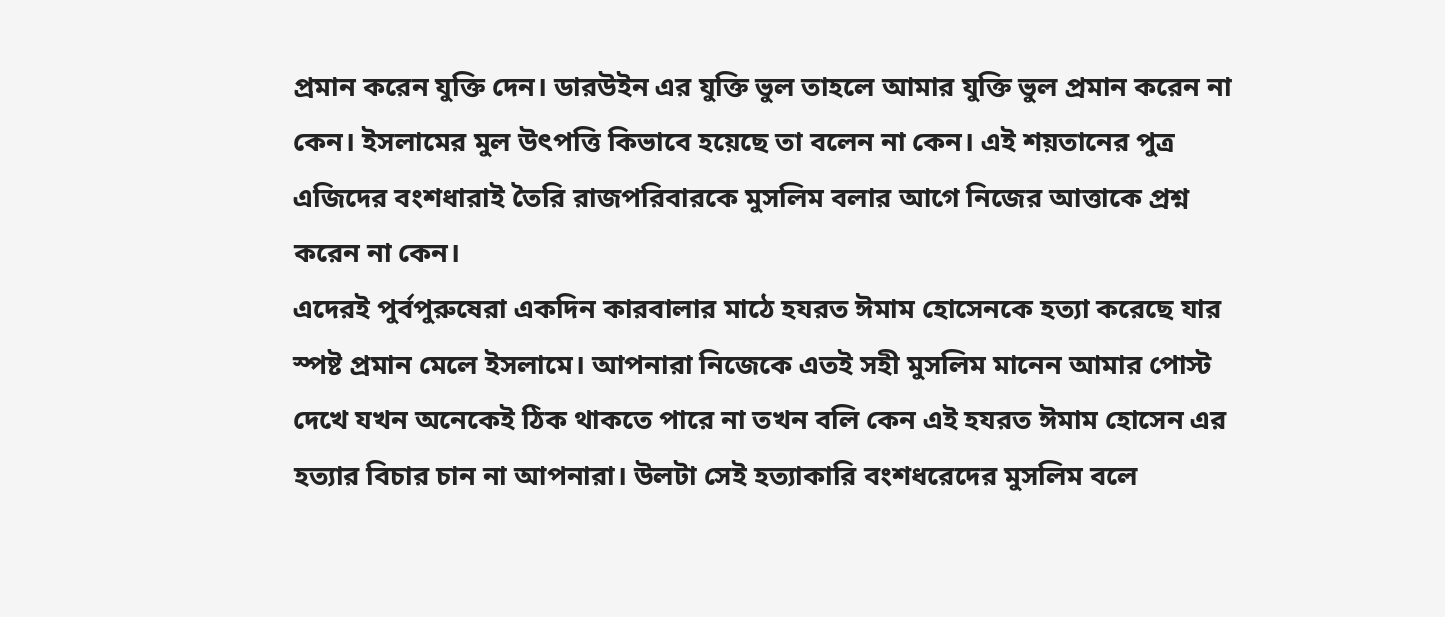প্রমান করেন যুক্তি দেন। ডারউইন এর যুক্তি ভুল তাহলে আমার যুক্তি ভুল প্রমান করেন না কেন। ইসলামের মুল উৎপত্তি কিভাবে হয়েছে তা বলেন না কেন। এই শয়তানের পুত্র এজিদের বংশধারাই তৈরি রাজপরিবারকে মুসলিম বলার আগে নিজের আত্তাকে প্রশ্ন করেন না কেন।
এদেরই পুর্বপুরুষেরা একদিন কারবালার মাঠে হযরত ঈমাম হোসেনকে হত্যা করেছে যার স্পষ্ট প্রমান মেলে ইসলামে। আপনারা নিজেকে এতই সহী মুসলিম মানেন আমার পোস্ট দেখে যখন অনেকেই ঠিক থাকতে পারে না তখন বলি কেন এই হযরত ঈমাম হোসেন এর হত্যার বিচার চান না আপনারা। উলটা সেই হত্যাকারি বংশধরেদের মুসলিম বলে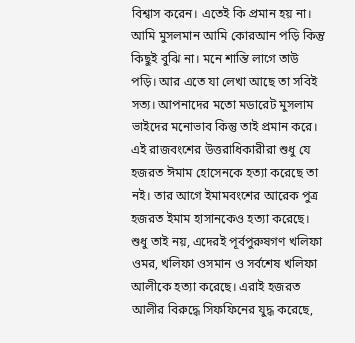বিশ্বাস করেন। এতেই কি প্রমান হয় না। আমি মুসলমান আমি কোরআন পড়ি কিন্তু কিছুই বুঝি না। মনে শান্তি লাগে তাউ পড়ি। আর এতে যা লেখা আছে তা সবিই সত্য। আপনাদের মতো মডারেট মুসলাম ভাইদের মনোভাব কিন্তু তাই প্রমান করে। এই রাজবংশের উত্তরাধিকারীরা শুধু যে হজরত ঈমাম হোসেনকে হত্যা করেছে তা নই। তার আগে ইমামবংশের আরেক পুত্র হজরত ইমাম হাসানকেও হত্যা করেছে। শুধু তাই নয়, এদেরই পূর্বপুরুষগণ খলিফা ওমর, খলিফা ওসমান ও সর্বশেষ খলিফা আলীকে হত্যা করেছে। এরাই হজরত আলীর বিরুদ্ধে সিফফিনের যুদ্ধ করেছে,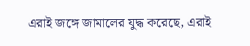এরাই জঙ্গে জামালের যুদ্ধ করেছে, এরাই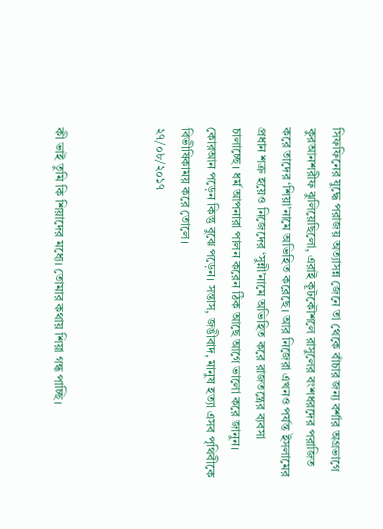সিফফিনের যুদ্ধে পরাজয় অত্যাসন্ন জেনে তা থেকে বাঁচার জন্য বর্শার অগ্রভাগে কুরআনশরীফ ঝুলিয়েছিলো, এরাই কূটকৌশলে রাসুলের বংশধরদের পরাজিত করে তাদের ‘শিয়া’নামে অভিহিত করেছে। আর নিজেরা এখনও পর্যন্ত ইসলামের প্রধান শত্রু হয়েও নিজেদের ‘সুন্নী’নামে অভিহিত করে রাজতন্ত্রের ব্যবসা চালাচ্ছে। ধর্ম আপনারা পালন করেন ঠিক আছে আগে ভালো করে জানুন। কোরআন পড়েন কিন্তু বুঝে পড়েন। সন্তাস, জঙীবাদ, মানুষ হত্যা এসব পৃথিবীকে বিভীষিকাময় করে তোলে।
২৭/০৮/২০১৭



কী ভাই তুমি কি শিয়াদের মধ্যে। তোমার কথায় শিয়া গন্ধ পাচ্ছি।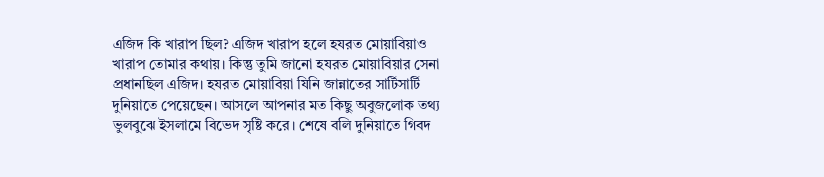এজিদ কি খারাপ ছিল? এজিদ খারাপ হলে হযরত মোয়াবিয়াও খারাপ তোমার কথায়। কিন্তু তুমি জানো হযরত মোয়াবিয়ার সেনা প্রধানছিল এজিদ। হযরত মোয়াবিয়া যিনি জান্নাতের সার্টিসার্টি দুনিয়াতে পেয়েছেন। আসলে আপনার মত কিছু অবুজলোক তথ্য ভুলবুঝে ইসলামে বিভেদ সৃষ্টি করে। শেষে বলি দুনিয়াতে গিবদ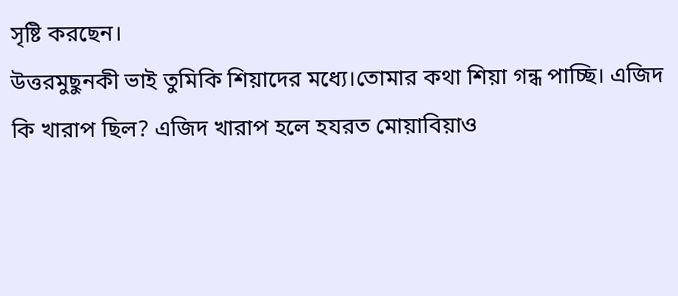সৃষ্টি করছেন।
উত্তরমুছুনকী ভাই তুমিকি শিয়াদের মধ্যে।তোমার কথা শিয়া গন্ধ পাচ্ছি। এজিদ কি খারাপ ছিল? এজিদ খারাপ হলে হযরত মোয়াবিয়াও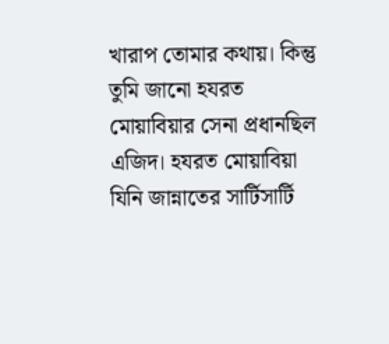খারাপ তোমার কথায়। কিন্তু তুমি জানো হযরত মোয়াবিয়ার সেনা প্রধানছিল এজিদ। হযরত মোয়াবিয়া যিনি জান্নাতের সার্টিসার্টি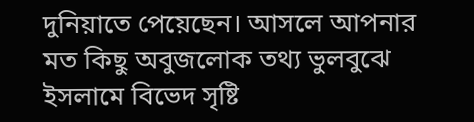দুনিয়াতে পেয়েছেন। আসলে আপনার মত কিছু অবুজলোক তথ্য ভুলবুঝে ইসলামে বিভেদ সৃষ্টি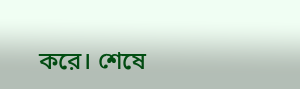করে। শেষে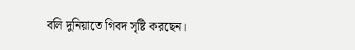বলি দুনিয়াতে গিবদ সৃষ্টি করছেন।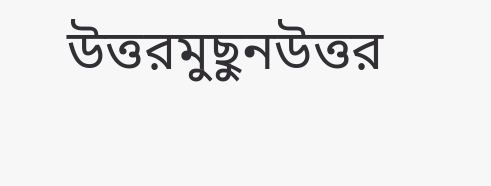উত্তরমুছুনউত্তর